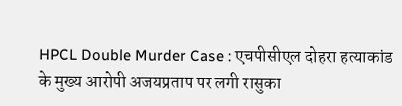HPCL Double Murder Case : एचपीसीएल दोहरा हत्याकांड के मुख्य आरोपी अजयप्रताप पर लगी रासुका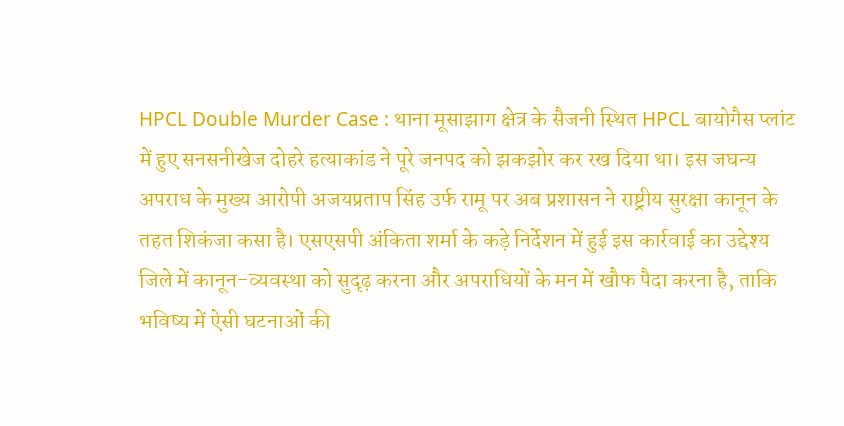HPCL Double Murder Case : थाना मूसाझाग क्षेत्र के सैजनी स्थित HPCL बायोगैस प्लांट में हुए सनसनीखेज दोहरे हत्याकांड ने पूरे जनपद को झकझोर कर रख दिया था। इस जघन्य अपराध के मुख्य आरोपी अजयप्रताप सिंह उर्फ रामू पर अब प्रशासन ने राष्ट्रीय सुरक्षा कानून के तहत शिकंजा कसा है। एसएसपी अंकिता शर्मा के कड़े निर्देशन में हुई इस कार्रवाई का उद्देश्य जिले में कानून-व्यवस्था को सुदृढ़ करना और अपराधियों के मन में खौफ पैदा करना है, ताकि भविष्य में ऐसी घटनाओं की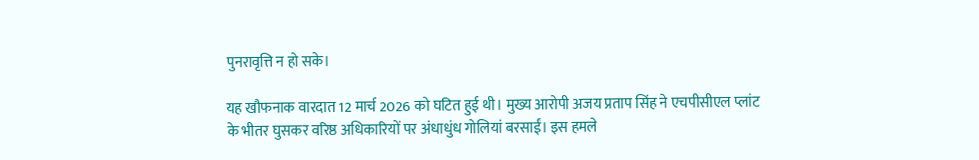पुनरावृत्ति न हो सके।

यह खौफनाक वारदात 12 मार्च 2026 को घटित हुई थी। मुख्य आरोपी अजय प्रताप सिंह ने एचपीसीएल प्लांट के भीतर घुसकर वरिष्ठ अधिकारियों पर अंधाधुंध गोलियां बरसाईं। इस हमले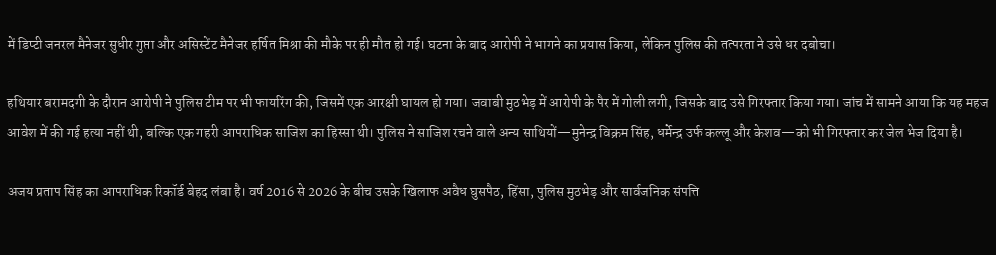में डिप्टी जनरल मैनेजर सुधीर गुप्ता और असिस्टेंट मैनेजर हर्षित मिश्रा की मौके पर ही मौत हो गई। घटना के बाद आरोपी ने भागने का प्रयास किया, लेकिन पुलिस की तत्परता ने उसे धर दबोचा।

हथियार बरामदगी के दौरान आरोपी ने पुलिस टीम पर भी फायरिंग की, जिसमें एक आरक्षी घायल हो गया। जवाबी मुठभेड़ में आरोपी के पैर में गोली लगी, जिसके बाद उसे गिरफ्तार किया गया। जांच में सामने आया कि यह महज आवेश में की गई हत्या नहीं थी, बल्कि एक गहरी आपराधिक साजिश का हिस्सा थी। पुलिस ने साजिश रचने वाले अन्य साथियों—मुनेन्द्र विक्रम सिंह, धर्मेन्द्र उर्फ कल्लू और केशव—को भी गिरफ्तार कर जेल भेज दिया है।

अजय प्रताप सिंह का आपराधिक रिकॉर्ड बेहद लंबा है। वर्ष 2016 से 2026 के बीच उसके खिलाफ अवैध घुसपैठ, हिंसा, पुलिस मुठभेड़ और सार्वजनिक संपत्ति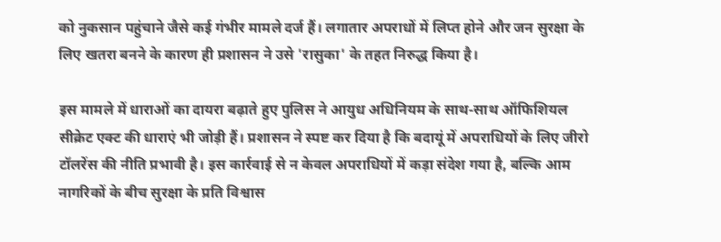को नुकसान पहुंचाने जैसे कई गंभीर मामले दर्ज हैं। लगातार अपराधों में लिप्त होने और जन सुरक्षा के लिए खतरा बनने के कारण ही प्रशासन ने उसे 'रासुका' के तहत निरुद्ध किया है।

इस मामले में धाराओं का दायरा बढ़ाते हुए पुलिस ने आयुध अधिनियम के साथ-साथ ऑफिशियल सीक्रेट एक्ट की धाराएं भी जोड़ी हैं। प्रशासन ने स्पष्ट कर दिया है कि बदायूं में अपराधियों के लिए जीरो टॉलरेंस की नीति प्रभावी है। इस कार्रवाई से न केवल अपराधियों में कड़ा संदेश गया है, बल्कि आम नागरिकों के बीच सुरक्षा के प्रति विश्वास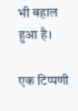भी बहाल हुआ है।

एक टिप्पणी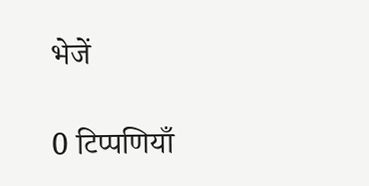भेजें

0 टिप्पणियाँ